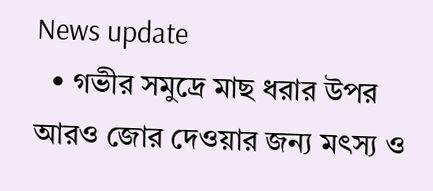News update
  • গভীর সমুদ্রে মাছ ধরার উপর আরও জোর দেওয়ার জন্য মৎস্য ও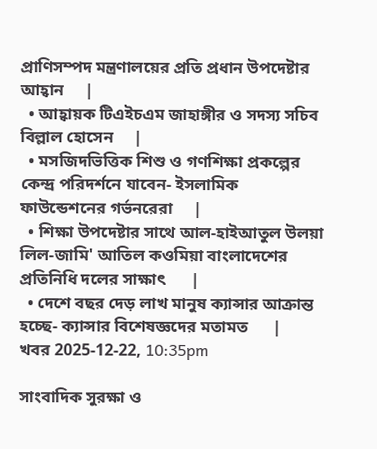প্রাণিসম্পদ মন্ত্রণালয়ের প্রতি প্রধান উপদেষ্টার আহ্বান     |
  • আহ্বায়ক টিএইচএম জাহাঙ্গীর ও সদস্য সচিব বিল্লাল হোসেন     |
  • মসজিদভিত্তিক শিশু ও গণশিক্ষা প্রকল্পের কেন্দ্র পরিদর্শনে যাবেন- ইসলামিক ফাউন্ডেশনের গর্ভনরেরা     |
  • শিক্ষা উপদেষ্টার সাথে আল-হাইআতুল উলয়া লিল-জামি' আতিল কওমিয়া বাংলাদেশের প্রতিনিধি দলের সাক্ষাৎ      |
  • দেশে বছর দেড় লাখ মানুষ ক্যান্সার আক্রান্ত হচ্ছে- ক্যান্সার বিশেষজ্ঞদের মতামত      |
খবর 2025-12-22, 10:35pm

সাংবাদিক সুরক্ষা ও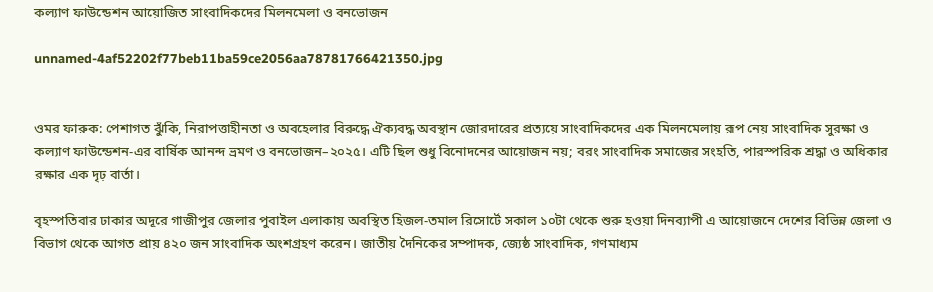কল্যাণ ফাউন্ডেশন আয়োজিত সাংবাদিকদের মিলনমেলা ও বনভোজন

unnamed-4af52202f77beb11ba59ce2056aa78781766421350.jpg


ওমর ফারুক: পেশাগত ঝুঁকি, নিরাপত্তাহীনতা ও অবহেলার বিরুদ্ধে ঐক্যবদ্ধ অবস্থান জোরদারের প্রত্যয়ে সাংবাদিকদের এক মিলনমেলায় রূপ নেয় সাংবাদিক সুরক্ষা ও কল্যাণ ফাউন্ডেশন-এর বার্ষিক আনন্দ ভ্রমণ ও বনভোজন–২০২৫। এটি ছিল শুধু বিনোদনের আয়োজন নয়; বরং সাংবাদিক সমাজের সংহতি, পারস্পরিক শ্রদ্ধা ও অধিকার রক্ষার এক দৃঢ় বার্তা।

বৃহস্পতিবার ঢাকার অদূরে গাজীপুর জেলার পুবাইল এলাকায় অবস্থিত হিজল-তমাল রিসোর্টে সকাল ১০টা থেকে শুরু হওয়া দিনব্যাপী এ আয়োজনে দেশের বিভিন্ন জেলা ও বিভাগ থেকে আগত প্রায় ৪২০ জন সাংবাদিক অংশগ্রহণ করেন। জাতীয় দৈনিকের সম্পাদক, জ্যেষ্ঠ সাংবাদিক, গণমাধ্যম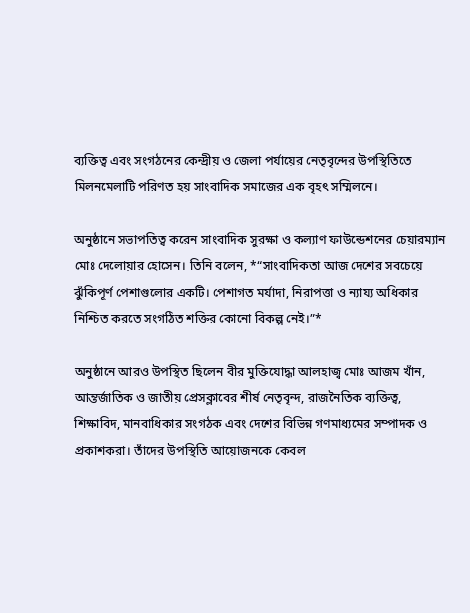ব্যক্তিত্ব এবং সংগঠনের কেন্দ্রীয় ও জেলা পর্যায়ের নেতৃবৃন্দের উপস্থিতিতে মিলনমেলাটি পরিণত হয় সাংবাদিক সমাজের এক বৃহৎ সম্মিলনে।

অনুষ্ঠানে সভাপতিত্ব করেন সাংবাদিক সুরক্ষা ও কল্যাণ ফাউন্ডেশনের চেয়ারম্যান মোঃ দেলোয়ার হোসেন। তিনি বলেন, *“সাংবাদিকতা আজ দেশের সবচেয়ে ঝুঁকিপূর্ণ পেশাগুলোর একটি। পেশাগত মর্যাদা, নিরাপত্তা ও ন্যায্য অধিকার নিশ্চিত করতে সংগঠিত শক্তির কোনো বিকল্প নেই।”*

অনুষ্ঠানে আরও উপস্থিত ছিলেন বীর মুক্তিযোদ্ধা আলহাজ্ব মোঃ আজম খাঁন, আন্তর্জাতিক ও জাতীয় প্রেসক্লাবের শীর্ষ নেতৃবৃন্দ, রাজনৈতিক ব্যক্তিত্ব, শিক্ষাবিদ, মানবাধিকার সংগঠক এবং দেশের বিভিন্ন গণমাধ্যমের সম্পাদক ও প্রকাশকরা। তাঁদের উপস্থিতি আয়োজনকে কেবল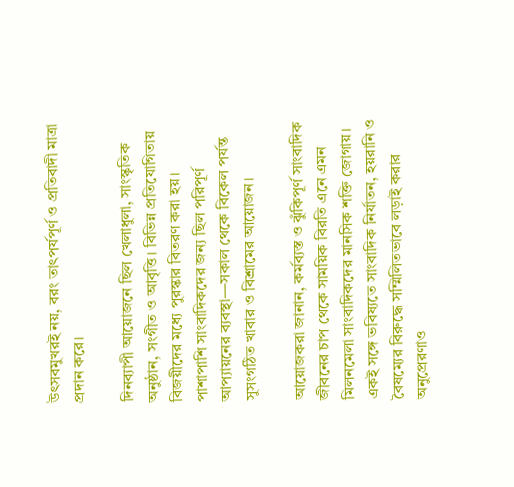উৎসবমুখরই নয়, বরং তাৎপর্যপূর্ণ ও প্রতিবাদী মাত্রা প্রদান করে।

দিনব্যাপী আয়োজনে ছিল খেলাধুলা, সাংস্কৃতিক অনুষ্ঠান, সংগীত ও আবৃত্তি। বিভিন্ন প্রতিযোগিতায় বিজয়ীদের মধ্যে পুরস্কার বিতরণ করা হয়। পাশাপাশি সাংবাদিকদের জন্য ছিল পরিপূর্ণ আপ্যায়নের ব্যবস্থা—সকাল থেকে বিকেল পর্যন্ত সুসংগঠিত খাবার ও বিশ্রামের আয়োজন।

আয়োজকরা জানান, কর্মব্যস্ত ও ঝুঁকিপূর্ণ সাংবাদিক জীবনের চাপ থেকে সাময়িক বিরতি এনে এমন মিলনমেলা সাংবাদিকদের মানসিক শক্তি জোগায়। একই সঙ্গে ভবিষ্যতে সাংবাদিক নির্যাতন, হয়রানি ও বৈষম্যের বিরুদ্ধে সম্মিলিতভাবে লড়াই করার অনুপ্রেরণাও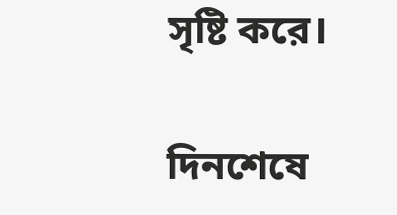সৃষ্টি করে।

দিনশেষে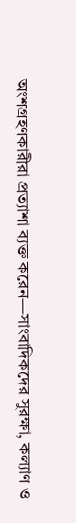অংশগ্রহণকারীরা প্রত্যাশা ব্যক্ত করেন—সাংবাদিকদের সুরক্ষা, কল্যাণ ও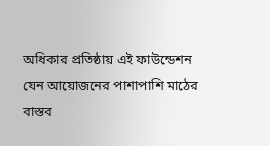অধিকার প্রতিষ্ঠায় এই ফাউন্ডেশন যেন আয়োজনের পাশাপাশি মাঠের বাস্তব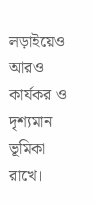লড়াইয়েও আরও কার্যকর ও দৃশ্যমান ভূমিকা রাখে।